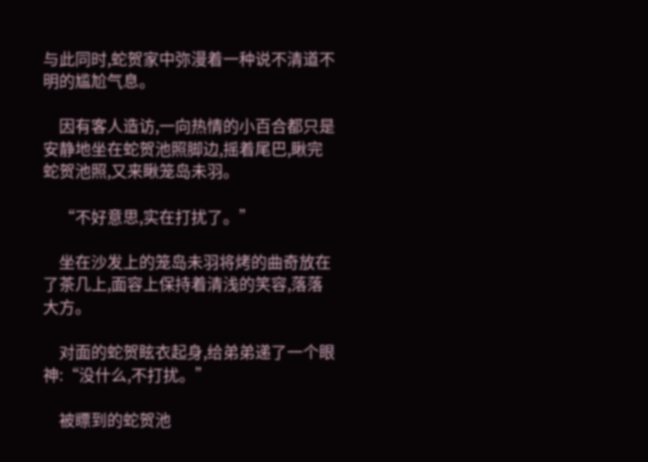与此同时,蛇贺家中弥漫着一种说不清道不明的尴尬气息。

    因有客人造访,一向热情的小百合都只是安静地坐在蛇贺池照脚边,摇着尾巴,瞅完蛇贺池照,又来瞅笼岛未羽。

    “不好意思,实在打扰了。”

    坐在沙发上的笼岛未羽将烤的曲奇放在了茶几上,面容上保持着清浅的笑容,落落大方。

    对面的蛇贺眩衣起身,给弟弟递了一个眼神:“没什么,不打扰。”

    被瞟到的蛇贺池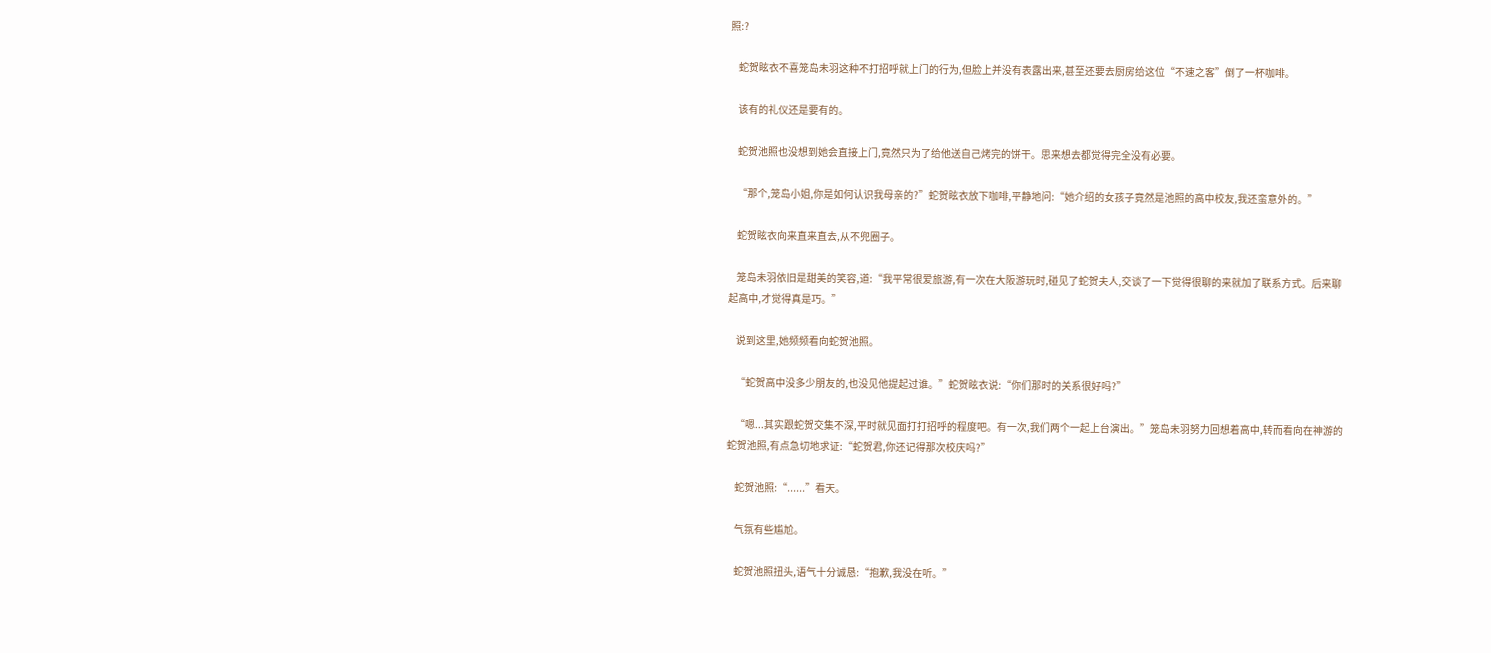照:?

    蛇贺眩衣不喜笼岛未羽这种不打招呼就上门的行为,但脸上并没有表露出来,甚至还要去厨房给这位“不速之客”倒了一杯咖啡。

    该有的礼仪还是要有的。

    蛇贺池照也没想到她会直接上门,竟然只为了给他送自己烤完的饼干。思来想去都觉得完全没有必要。

    “那个,笼岛小姐,你是如何认识我母亲的?”蛇贺眩衣放下咖啡,平静地问:“她介绍的女孩子竟然是池照的高中校友,我还蛮意外的。”

    蛇贺眩衣向来直来直去,从不兜圈子。

    笼岛未羽依旧是甜美的笑容,道:“我平常很爱旅游,有一次在大阪游玩时,碰见了蛇贺夫人,交谈了一下觉得很聊的来就加了联系方式。后来聊起高中,才觉得真是巧。”

    说到这里,她频频看向蛇贺池照。

    “蛇贺高中没多少朋友的,也没见他提起过谁。”蛇贺眩衣说:“你们那时的关系很好吗?”

    “嗯...其实跟蛇贺交集不深,平时就见面打打招呼的程度吧。有一次,我们两个一起上台演出。”笼岛未羽努力回想着高中,转而看向在神游的蛇贺池照,有点急切地求证:“蛇贺君,你还记得那次校庆吗?”

    蛇贺池照:“......”看天。

    气氛有些尴尬。

    蛇贺池照扭头,语气十分诚恳:“抱歉,我没在听。”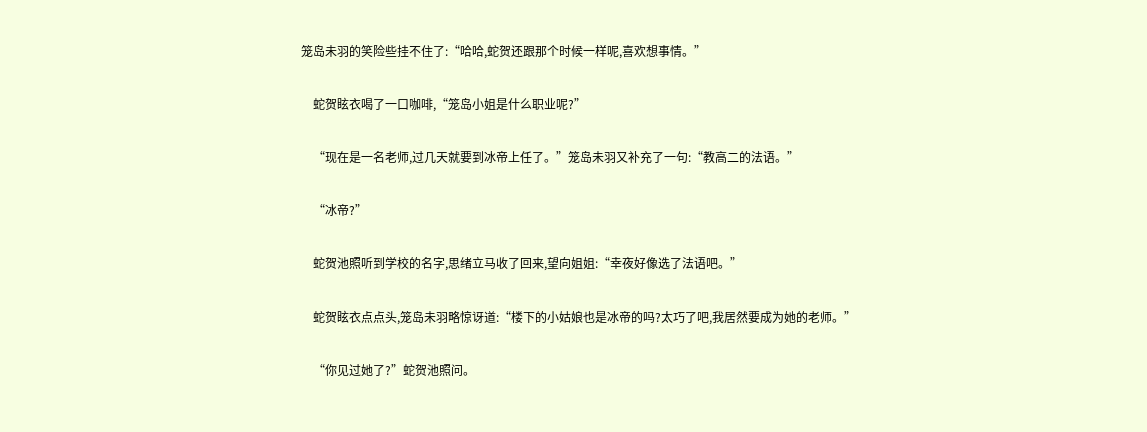笼岛未羽的笑险些挂不住了:“哈哈,蛇贺还跟那个时候一样呢,喜欢想事情。”

    蛇贺眩衣喝了一口咖啡,“笼岛小姐是什么职业呢?”

    “现在是一名老师,过几天就要到冰帝上任了。”笼岛未羽又补充了一句:“教高二的法语。”

    “冰帝?”

    蛇贺池照听到学校的名字,思绪立马收了回来,望向姐姐:“幸夜好像选了法语吧。”

    蛇贺眩衣点点头,笼岛未羽略惊讶道:“楼下的小姑娘也是冰帝的吗?太巧了吧,我居然要成为她的老师。”

    “你见过她了?”蛇贺池照问。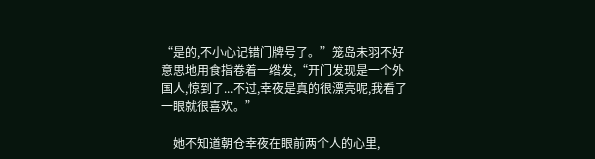“是的,不小心记错门牌号了。”笼岛未羽不好意思地用食指卷着一绺发,“开门发现是一个外国人,惊到了...不过,幸夜是真的很漂亮呢,我看了一眼就很喜欢。”

    她不知道朝仓幸夜在眼前两个人的心里,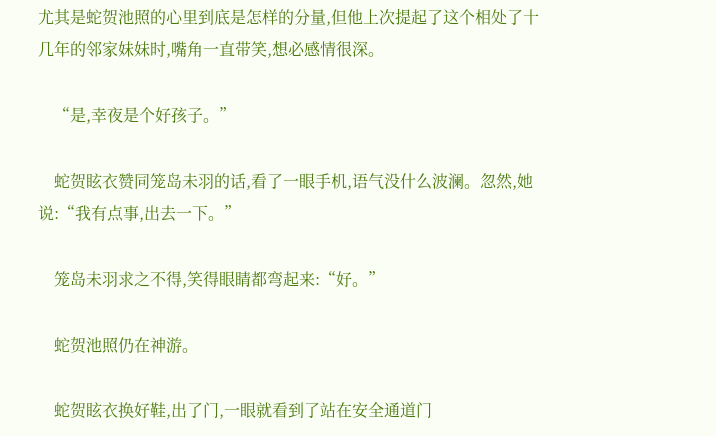尤其是蛇贺池照的心里到底是怎样的分量,但他上次提起了这个相处了十几年的邻家妹妹时,嘴角一直带笑,想必感情很深。

    “是,幸夜是个好孩子。”

    蛇贺眩衣赞同笼岛未羽的话,看了一眼手机,语气没什么波澜。忽然,她说:“我有点事,出去一下。”

    笼岛未羽求之不得,笑得眼睛都弯起来:“好。”

    蛇贺池照仍在神游。

    蛇贺眩衣换好鞋,出了门,一眼就看到了站在安全通道门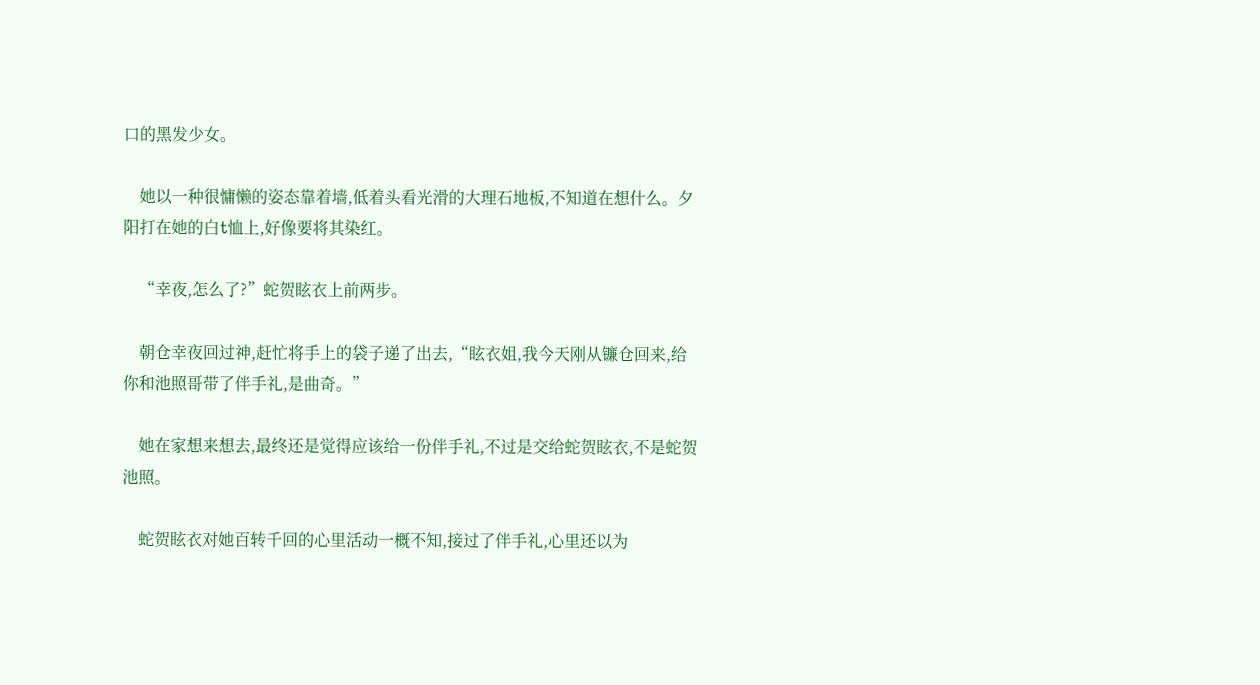口的黑发少女。

    她以一种很慵懒的姿态靠着墙,低着头看光滑的大理石地板,不知道在想什么。夕阳打在她的白t恤上,好像要将其染红。

    “幸夜,怎么了?”蛇贺眩衣上前两步。

    朝仓幸夜回过神,赶忙将手上的袋子递了出去,“眩衣姐,我今天刚从镰仓回来,给你和池照哥带了伴手礼,是曲奇。”

    她在家想来想去,最终还是觉得应该给一份伴手礼,不过是交给蛇贺眩衣,不是蛇贺池照。

    蛇贺眩衣对她百转千回的心里活动一概不知,接过了伴手礼,心里还以为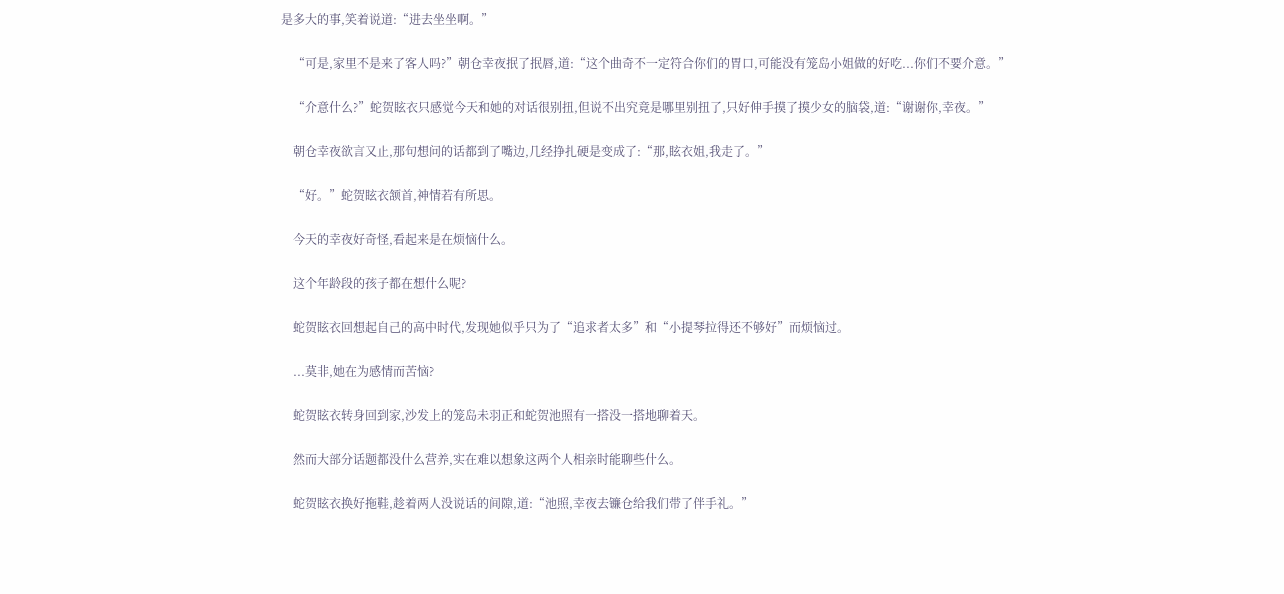是多大的事,笑着说道:“进去坐坐啊。”

    “可是,家里不是来了客人吗?”朝仓幸夜抿了抿唇,道:“这个曲奇不一定符合你们的胃口,可能没有笼岛小姐做的好吃...你们不要介意。”

    “介意什么?”蛇贺眩衣只感觉今天和她的对话很别扭,但说不出究竟是哪里别扭了,只好伸手摸了摸少女的脑袋,道:“谢谢你,幸夜。”

    朝仓幸夜欲言又止,那句想问的话都到了嘴边,几经挣扎硬是变成了:“那,眩衣姐,我走了。”

    “好。”蛇贺眩衣颔首,神情若有所思。

    今天的幸夜好奇怪,看起来是在烦恼什么。

    这个年龄段的孩子都在想什么呢?

    蛇贺眩衣回想起自己的高中时代,发现她似乎只为了“追求者太多”和“小提琴拉得还不够好”而烦恼过。

    ...莫非,她在为感情而苦恼?

    蛇贺眩衣转身回到家,沙发上的笼岛未羽正和蛇贺池照有一搭没一搭地聊着天。

    然而大部分话题都没什么营养,实在难以想象这两个人相亲时能聊些什么。

    蛇贺眩衣换好拖鞋,趁着两人没说话的间隙,道:“池照,幸夜去镰仓给我们带了伴手礼。”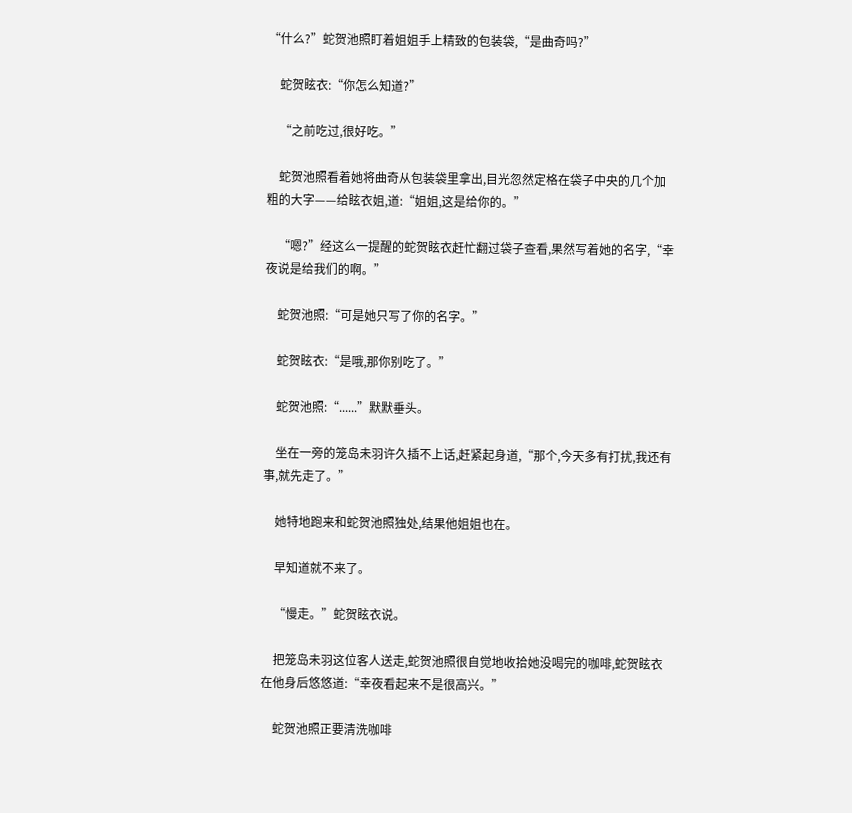“什么?”蛇贺池照盯着姐姐手上精致的包装袋,“是曲奇吗?”

    蛇贺眩衣:“你怎么知道?”

    “之前吃过,很好吃。”

    蛇贺池照看着她将曲奇从包装袋里拿出,目光忽然定格在袋子中央的几个加粗的大字——给眩衣姐,道:“姐姐,这是给你的。”

    “嗯?”经这么一提醒的蛇贺眩衣赶忙翻过袋子查看,果然写着她的名字,“幸夜说是给我们的啊。”

    蛇贺池照:“可是她只写了你的名字。”

    蛇贺眩衣:“是哦,那你别吃了。”

    蛇贺池照:“......”默默垂头。

    坐在一旁的笼岛未羽许久插不上话,赶紧起身道,“那个,今天多有打扰,我还有事,就先走了。”

    她特地跑来和蛇贺池照独处,结果他姐姐也在。

    早知道就不来了。

    “慢走。”蛇贺眩衣说。

    把笼岛未羽这位客人送走,蛇贺池照很自觉地收拾她没喝完的咖啡,蛇贺眩衣在他身后悠悠道:“幸夜看起来不是很高兴。”

    蛇贺池照正要清洗咖啡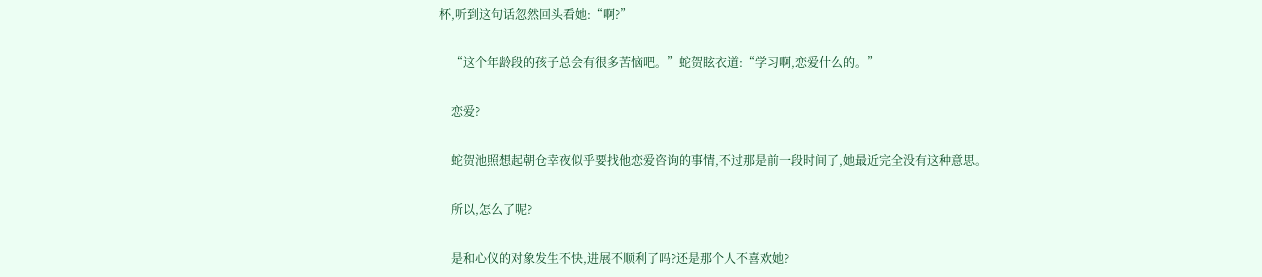杯,听到这句话忽然回头看她:“啊?”

    “这个年龄段的孩子总会有很多苦恼吧。”蛇贺眩衣道:“学习啊,恋爱什么的。”

    恋爱?

    蛇贺池照想起朝仓幸夜似乎要找他恋爱咨询的事情,不过那是前一段时间了,她最近完全没有这种意思。

    所以,怎么了呢?

    是和心仪的对象发生不快,进展不顺利了吗?还是那个人不喜欢她?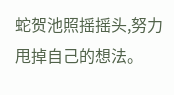蛇贺池照摇摇头,努力甩掉自己的想法。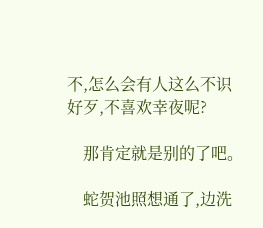不,怎么会有人这么不识好歹,不喜欢幸夜呢?

    那肯定就是别的了吧。

    蛇贺池照想通了,边洗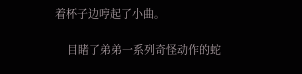着杯子边哼起了小曲。

    目睹了弟弟一系列奇怪动作的蛇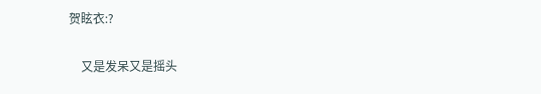贺眩衣:?

    又是发呆又是摇头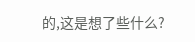的,这是想了些什么?